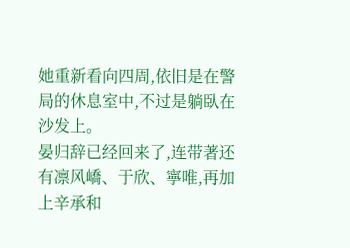她重新看向四周,依旧是在警局的休息室中,不过是躺臥在沙发上。
晏归辞已经回来了,连带著还有凛风嶠、于欣、寧唯,再加上辛承和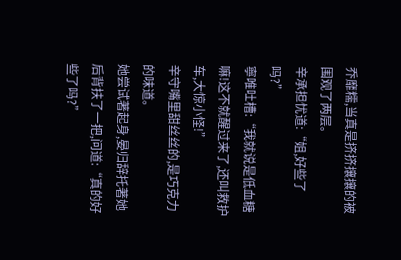乔靡糯,当真是挤挤攘攘的被围观了两层。
辛承担忧道:“姐,好些了吗?”
寧唯吐槽:“我就说是低血糖嘛!这不就醒过来了,还叫救护车,大惊小怪!”
辛守嘴里甜丝丝的,是巧克力的味道。
她尝试著起身,晏归辞托著她后背扶了一把,问道:“真的好些了吗?”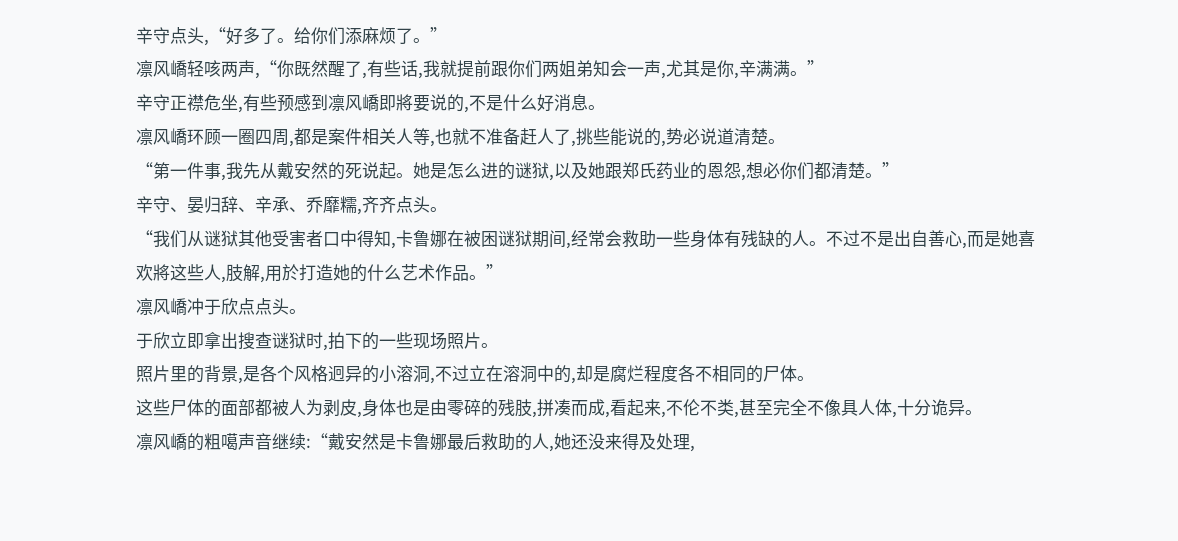辛守点头,“好多了。给你们添麻烦了。”
凛风嶠轻咳两声,“你既然醒了,有些话,我就提前跟你们两姐弟知会一声,尤其是你,辛满满。”
辛守正襟危坐,有些预感到凛风嶠即將要说的,不是什么好消息。
凛风嶠环顾一圈四周,都是案件相关人等,也就不准备赶人了,挑些能说的,势必说道清楚。
“第一件事,我先从戴安然的死说起。她是怎么进的谜狱,以及她跟郑氏药业的恩怨,想必你们都清楚。”
辛守、晏归辞、辛承、乔靡糯,齐齐点头。
“我们从谜狱其他受害者口中得知,卡鲁娜在被困谜狱期间,经常会救助一些身体有残缺的人。不过不是出自善心,而是她喜欢將这些人,肢解,用於打造她的什么艺术作品。”
凛风嶠冲于欣点点头。
于欣立即拿出搜查谜狱时,拍下的一些现场照片。
照片里的背景,是各个风格迥异的小溶洞,不过立在溶洞中的,却是腐烂程度各不相同的尸体。
这些尸体的面部都被人为剥皮,身体也是由零碎的残肢,拼凑而成,看起来,不伦不类,甚至完全不像具人体,十分诡异。
凛风嶠的粗噶声音继续:“戴安然是卡鲁娜最后救助的人,她还没来得及处理,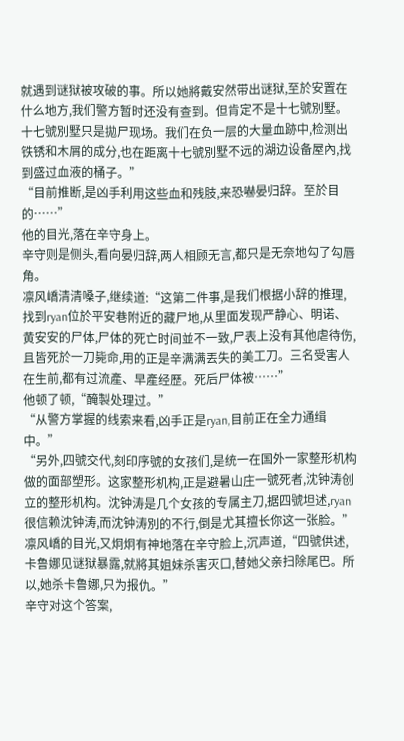就遇到谜狱被攻破的事。所以她將戴安然带出谜狱,至於安置在什么地方,我们警方暂时还没有查到。但肯定不是十七號別墅。十七號別墅只是拋尸现场。我们在负一层的大量血跡中,检测出铁锈和木屑的成分,也在距离十七號別墅不远的湖边设备屋內,找到盛过血液的桶子。”
“目前推断,是凶手利用这些血和残肢,来恐嚇晏归辞。至於目的……”
他的目光,落在辛守身上。
辛守则是侧头,看向晏归辞,两人相顾无言,都只是无奈地勾了勾唇角。
凛风嶠清清嗓子,继续道:“这第二件事,是我们根据小辞的推理,找到ryan位於平安巷附近的藏尸地,从里面发现严静心、明诺、黄安安的尸体,尸体的死亡时间並不一致,尸表上没有其他虐待伤,且皆死於一刀毙命,用的正是辛满满丟失的美工刀。三名受害人在生前,都有过流產、早產经歷。死后尸体被……”
他顿了顿,“醃製处理过。”
“从警方掌握的线索来看,凶手正是ryan,目前正在全力通缉中。”
“另外,四號交代,刻印序號的女孩们,是统一在国外一家整形机构做的面部塑形。这家整形机构,正是避暑山庄一號死者,沈钟涛创立的整形机构。沈钟涛是几个女孩的专属主刀,据四號坦述,ryan很信赖沈钟涛,而沈钟涛別的不行,倒是尤其擅长你这一张脸。”凛风嶠的目光,又炯炯有神地落在辛守脸上,沉声道,“四號供述,卡鲁娜见谜狱暴露,就將其姐妹杀害灭口,替她父亲扫除尾巴。所以,她杀卡鲁娜,只为报仇。”
辛守对这个答案,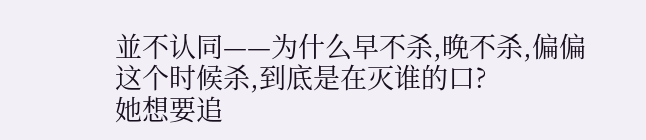並不认同——为什么早不杀,晚不杀,偏偏这个时候杀,到底是在灭谁的口?
她想要追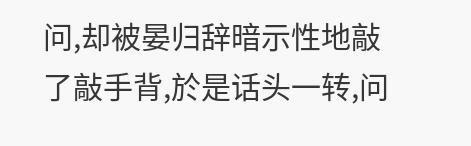问,却被晏归辞暗示性地敲了敲手背,於是话头一转,问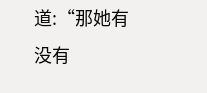道:“那她有没有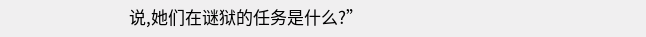说,她们在谜狱的任务是什么?”